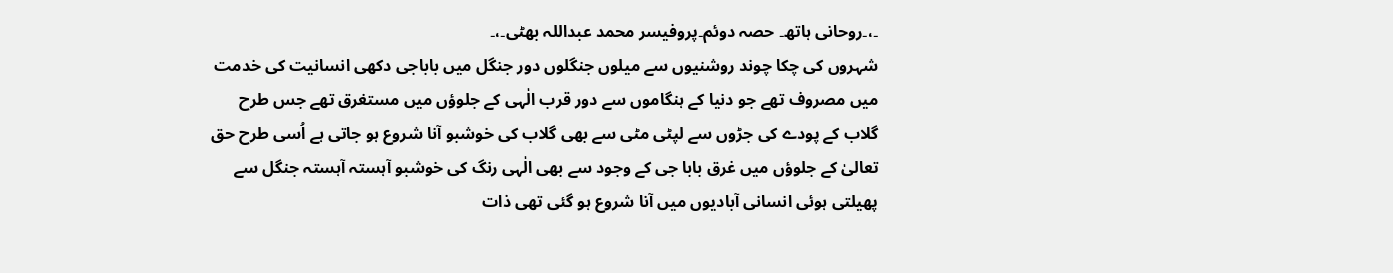۔،۔روحانی ہاتھ۔ حصہ دوئم۔پروفیسر محمد عبداللہ بھٹی۔،۔
شہروں کی چکا چوند روشنیوں سے میلوں جنگلوں دور جنگل میں باباجی دکھی انسانیت کی خدمت میں مصروف تھے جو دنیا کے ہنگاموں سے دور قرب الٰہی کے جلوؤں میں مستغرق تھے جس طرح گلاب کے پودے کی جڑوں سے لپٹی مٹی سے بھی گلاب کی خوشبو آنا شروع ہو جاتی ہے اُسی طرح حق تعالیٰ کے جلوؤں میں غرق بابا جی کے وجود سے بھی الٰہی رنگ کی خوشبو آہستہ آہستہ جنگل سے پھیلتی ہوئی انسانی آبادیوں میں آنا شروع ہو گئی تھی ذات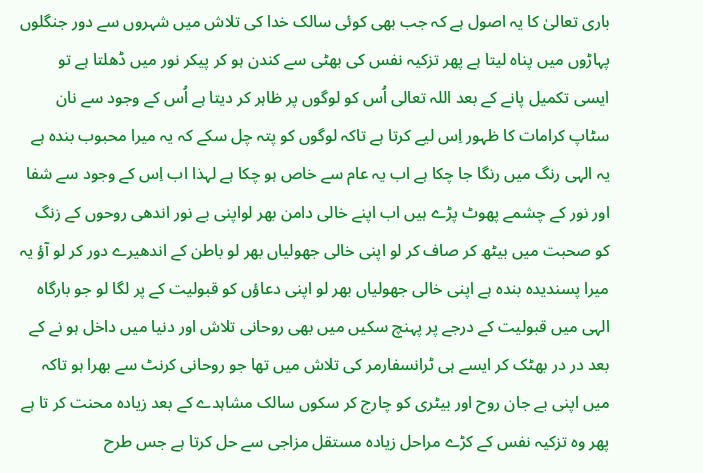باری تعالیٰ کا یہ اصول ہے کہ جب بھی کوئی سالک خدا کی تلاش میں شہروں سے دور جنگلوں پہاڑوں میں پناہ لیتا ہے پھر تزکیہ نفس کی بھٹی سے کندن ہو کر پیکر نور میں ڈھلتا ہے تو ایسی تکمیل پانے کے بعد اللہ تعالی اُس کو لوگوں پر ظاہر کر دیتا ہے اُس کے وجود سے نان سٹاپ کرامات کا ظہور اِس لیے کرتا ہے تاکہ لوگوں کو پتہ چل سکے کہ یہ میرا محبوب بندہ ہے یہ الہی رنگ میں رنگا جا چکا ہے اب یہ عام سے خاص ہو چکا ہے لہذا اب اِس کے وجود سے شفا اور نور کے چشمے پھوٹ پڑے ہیں اب اپنے خالی دامن بھر لواپنی بے نور اندھی روحوں کے زنگ کو صحبت میں بیٹھ کر صاف کر لو اپنی خالی جھولیاں بھر لو باطن کے اندھیرے دور کر لو آؤ یہ میرا پسندیدہ بندہ ہے اپنی خالی جھولیاں بھر لو اپنی دعاؤں کو قبولیت کے پر لگا لو جو بارگاہ الہی میں قبولیت کے درجے پر پہنچ سکیں میں بھی روحانی تلاش اور دنیا میں داخل ہو نے کے بعد در در بھٹک کر ایسے ہی ٹرانسفارمر کی تلاش میں تھا جو روحانی کرنٹ سے بھرا ہو تاکہ میں اپنی بے جان روح اور بیٹری کو چارج کر سکوں سالک مشاہدے کے بعد زیادہ محنت کر تا ہے پھر وہ تزکیہ نفس کے کڑے مراحل زیادہ مستقل مزاجی سے حل کرتا ہے جس طرح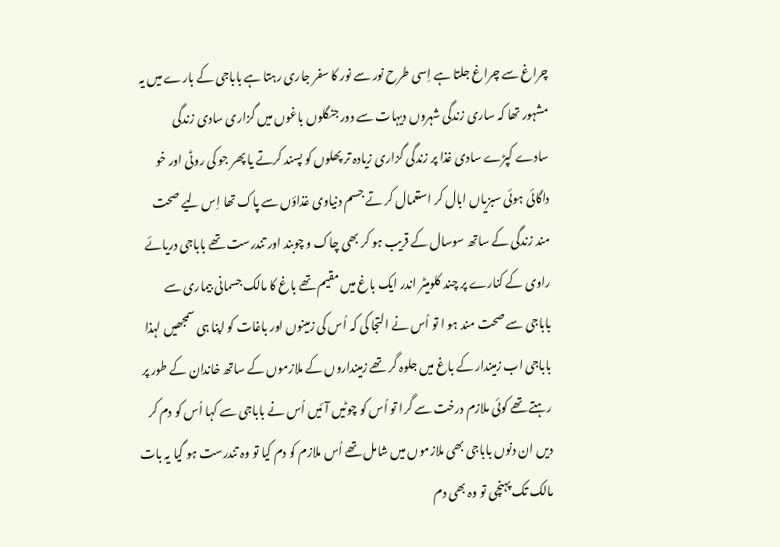چراغ سے چراغ جلتا ہے اِسی طرح نور سے نور کا سفر جاری رہتا ہے باباجی کے بارے میں یہ مشہور تھا کہ ساری زندگی شہروں دیہات سے دور جنگلوں باغوں میں گزاری سادی زندگی سادے کپڑے سادی غذا پر زندگی گزاری زیادہ تر پھلوں کو پسند کرتے یا پھر جو کی روٹی اور خو داگائی ہوئی سبزیاں ابال کر استعمال کر تے جسم دنیاوی غذاؤں سے پاک تھا اِس لیے صحت مند زندگی کے ساتھ سوسال کے قریب ہو کر بھی چاک و چوبند اور تندرست تھے باباجی دریائے راوی کے کنارے پر چند کلومیٹر اندر ایک باغ میں مقیم تھے باغ کا مالک جسمانی بیماری سے باباجی سے صحت مند ہو ا تو اُس نے التجا کی کہ اُس کی زمینوں اور باغات کو اپنا ہی سمجھیں لہذا باباجی اب زمیندار کے باغ میں جلوہ گر تھے زمینداروں کے ملازموں کے ساتھ خاندان کے طور پر رہتے تھے کوئی ملازم درخت سے گرا تو اُس کو چوٹیں آئیں اُس نے باباجی سے کہا اُس کو دم کر دیں ان دنوں باباجی بھی ملازموں میں شامل تھے اُس ملازم کو دم کیا تو وہ تندرست ہو گیا یہ بات مالک تک پہنچی تو وہ بھی دم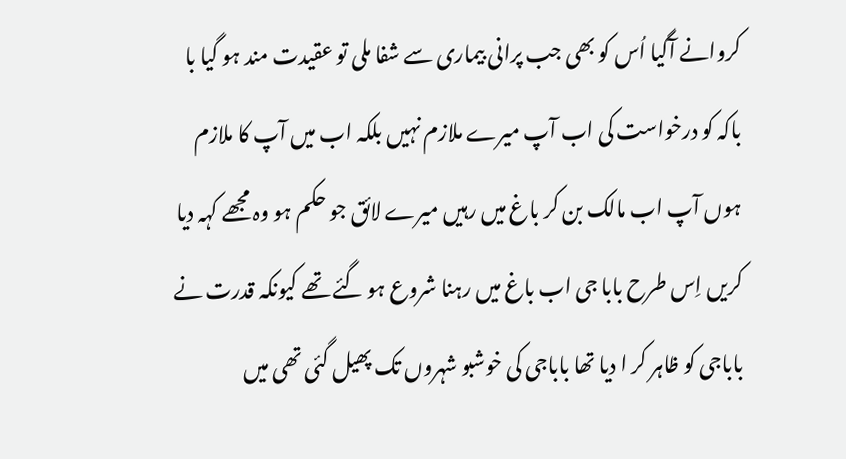کروانے آگیا اُس کو بھی جب پرانی بیماری سے شفا ملی تو عقیدت مند ہو گیا با باکہ کو درخواست کی اب آپ میرے ملازم نہیں بلکہ اب میں آپ کا ملازم ہوں آپ اب مالک بن کر باغ میں رہیں میرے لائق جو حکم ہو وہ مجھے کہہ دیا کریں اِس طرح بابا جی اب باغ میں رہنا شروع ہو گئے تھے کیونکہ قدرت نے باباجی کو ظاہر کر ا دیا تھا باباجی کی خوشبو شہروں تک پھیل گئی تھی میں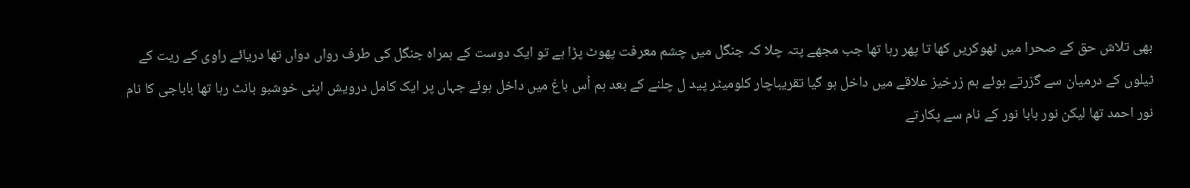بھی تلاش حق کے صحرا میں ٹھوکریں کھا تا پھر رہا تھا جب مجھے پتہ چلا کہ جنگل میں چشم معرفت پھوٹ پڑا ہے تو ایک دوست کے ہمراہ جنگل کی طرف رواں دواں تھا دریائے راوی کے ریت کے ٹیلوں کے درمیان سے گزرتے ہوئے ہم زرخیز علاقے میں داخل ہو گیا تقریباچار کلومیٹر پید ل چلنے کے بعد ہم اُس باغ میں داخل ہوئے جہاں پر ایک کامل درویش اپنی خوشبو بانٹ رہا تھا باباجی کا نام نور احمد تھا لیکن نور بابا نور کے نام سے پکارتے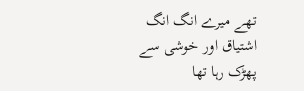تھے میرے انگ انگ اشتیاق اور خوشی سے پھڑک رہا تھا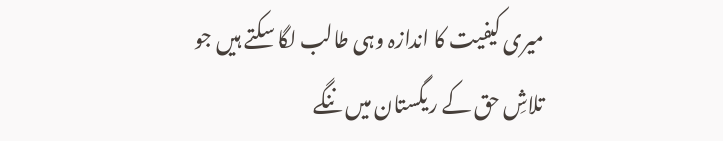میری کیفیت کا اندازہ وہی طالب لگا سکتے ہیں جو تلاشِ حق کے ریگستان میں ننگے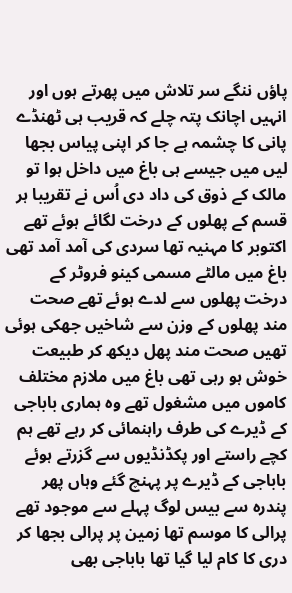پاؤں ننگے سر تلاش میں پھرتے ہوں اور انہیں اچانک پتہ چلے کہ قریب ہی ٹھنڈے پانی کا چشمہ ہے جا کر اپنی پیاس بجھا لیں میں جیسے ہی باغ میں داخل ہوا تو مالک کے ذوق کی داد دی اُس نے تقریبا ہر قسم کے پھلوں کے درخت لگائے ہوئے تھے اکتوبر کا مہنیہ تھا سردی کی آمد آمد تھی باغ میں مالٹے مسمی کینو فروٹر کے درخت پھلوں سے لدے ہوئے تھے صحت مند پھلوں کے وزن سے شاخیں جھکی ہوئی تھیں صحت مند پھل دیکھ کر طبیعت خوش ہو رہی تھی باغ میں ملازم مختلف کاموں میں مشغول تھے وہ ہماری باباجی کے ڈیرے کی طرف راہنمائی کر رہے تھے ہم کچے راستے اور پکڈنڈیوں سے گزرتے ہوئے باباجی کے ڈیرے پر پہنچ گئے وہاں پھر پندرہ سے بیس لوگ پہلے سے موجود تھے پرالی کا موسم تھا زمین پر پرالی بجھا کر دری کا کام لیا گیا تھا باباجی بھی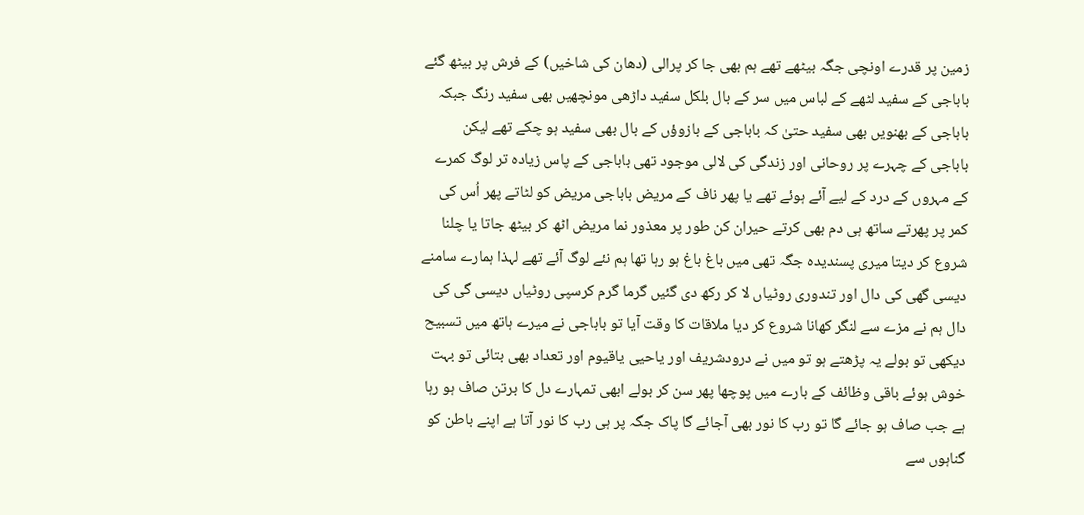زمین پر قدرے اونچی جگہ بیٹھے تھے ہم بھی جا کر پرالی (دھان کی شاخیں) کے فرش پر بیٹھ گئے باباجی کے سفید لٹھے کے لباس میں سر کے بال بلکل سفید داڑھی مونچھیں بھی سفید رنگ جبکہ باباجی کے بھنویں بھی سفید حتیٰ کہ باباجی کے بازوؤں کے بال بھی سفید ہو چکے تھے لیکن باباجی کے چہرے پر روحانی اور زندگی کی لالی موجود تھی باباجی کے پاس زیادہ تر لوگ کمرے کے مہروں کے درد کے لیے آئے ہوئے تھے یا پھر ناف کے مریض باباجی مریض کو لٹاتے پھر اُس کی کمر پر پھرتے ساتھ ہی دم بھی کرتے حیران کن طور پر معذور نما مریض اٹھ کر بیٹھ جاتا یا چلنا شروع کر دیتا میری پسندیدہ جگہ تھی میں باغ باغ ہو رہا تھا ہم نئے لوگ آئے تھے لہذا ہمارے سامنے دیسی گھی کی دال اور تندوری روٹیاں لا کر رکھ دی گئیں گرما گرم کرسپی روٹیاں دیسی گی کی دال ہم نے مزے سے لنگر کھانا شروع کر دیا ملاقات کا وقت آیا تو باباجی نے میرے ہاتھ میں تسبیح دیکھی تو بولے یہ پڑھتے ہو تو میں نے درودشریف اور یاحیی یاقیوم اور تعداد بھی بتائی تو بہت خوش ہوئے باقی وظائف کے بارے میں پوچھا پھر سن کر بولے ابھی تمہارے دل کا برتن صاف ہو رہا ہے جب صاف ہو جائے گا تو رب کا نور بھی آجائے گا پاک جگہ پر ہی رب کا نور آتا ہے اپنے باطن کو گناہوں سے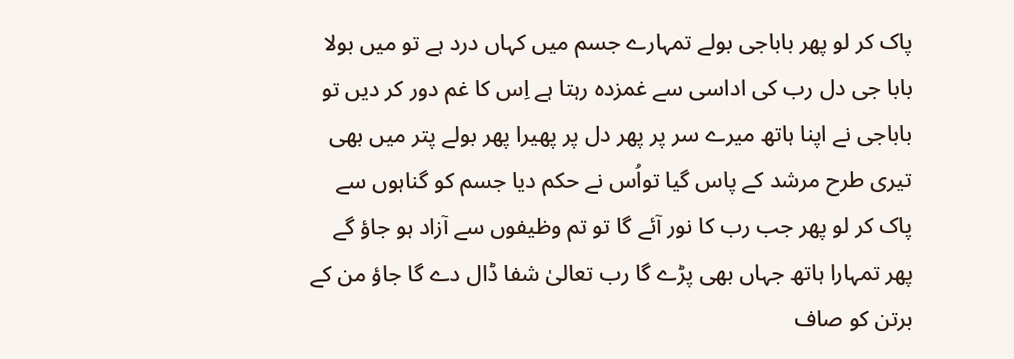پاک کر لو پھر باباجی بولے تمہارے جسم میں کہاں درد ہے تو میں بولا بابا جی دل رب کی اداسی سے غمزدہ رہتا ہے اِس کا غم دور کر دیں تو باباجی نے اپنا ہاتھ میرے سر پر پھر دل پر پھیرا پھر بولے پتر میں بھی تیری طرح مرشد کے پاس گیا تواُس نے حکم دیا جسم کو گناہوں سے پاک کر لو پھر جب رب کا نور آئے گا تو تم وظیفوں سے آزاد ہو جاؤ گے پھر تمہارا ہاتھ جہاں بھی پڑے گا رب تعالیٰ شفا ڈال دے گا جاؤ من کے برتن کو صاف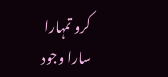کرو تمہارا سارا وجود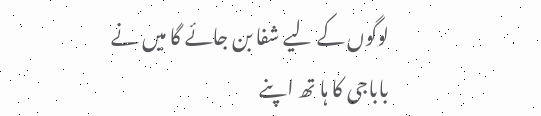لوگوں کے لیے شفا بن جائے گا میں نے باباجی کا ہا تھ اپنے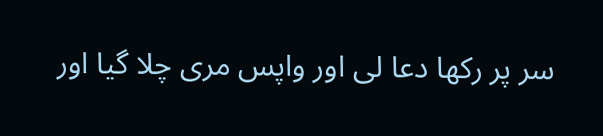سر پر رکھا دعا لی اور واپس مری چلا گیا اور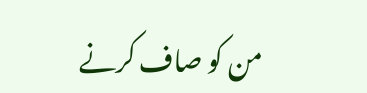من کو صاف کرنے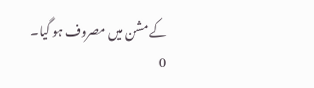کے مشن میں مصروف ہو گیا۔
0